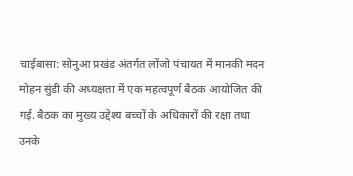चाईबासा: सोनुआ प्रखंड अंतर्गत लोंजो पंचायत में मानकी मदन मोहन सुंडी की अध्यक्षता में एक महत्वपूर्ण बैठक आयोजित की गई. बैठक का मुख्य उद्देश्य बच्चों के अधिकारों की रक्षा तथा उनके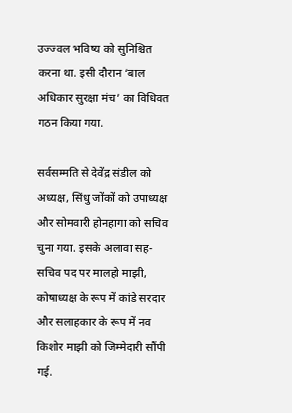उज्ज्वल भविष्य को सुनिश्चित करना था. इसी दौरान ‘बाल अधिकार सुरक्षा मंच’ का विधिवत गठन किया गया.

सर्वसम्मति से देवेंद्र संडील को अध्यक्ष, सिंधु जोंकों को उपाध्यक्ष और सोमवारी होनहागा को सचिव चुना गया. इसके अलावा सह-सचिव पद पर मालहो माझी, कोषाध्यक्ष के रूप में कांडे सरदार और सलाहकार के रूप में नव किशोर माझी को जिम्मेदारी सौंपी गई.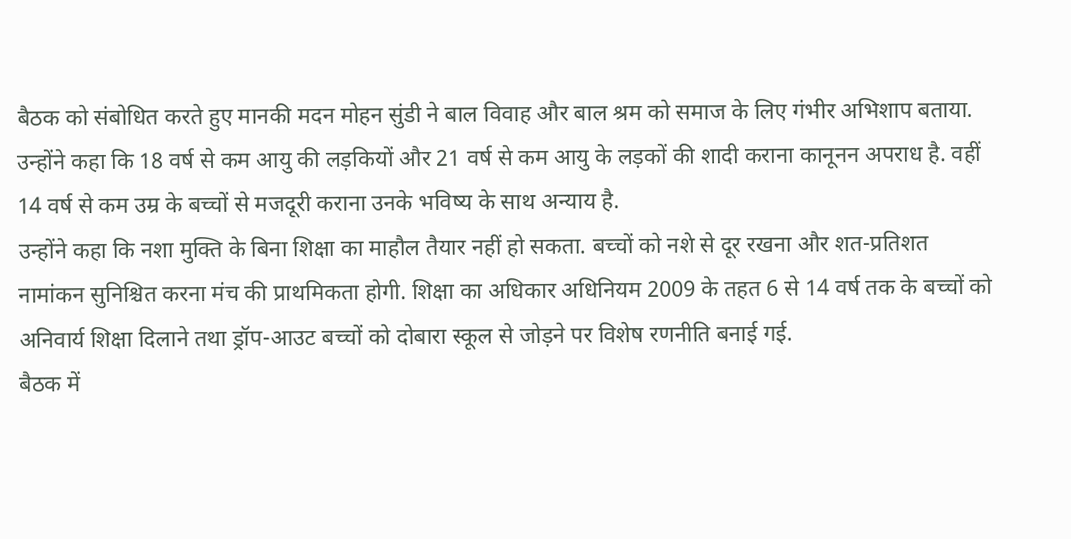बैठक को संबोधित करते हुए मानकी मदन मोहन सुंडी ने बाल विवाह और बाल श्रम को समाज के लिए गंभीर अभिशाप बताया. उन्होंने कहा कि 18 वर्ष से कम आयु की लड़कियों और 21 वर्ष से कम आयु के लड़कों की शादी कराना कानूनन अपराध है. वहीं 14 वर्ष से कम उम्र के बच्चों से मजदूरी कराना उनके भविष्य के साथ अन्याय है.
उन्होंने कहा कि नशा मुक्ति के बिना शिक्षा का माहौल तैयार नहीं हो सकता. बच्चों को नशे से दूर रखना और शत-प्रतिशत नामांकन सुनिश्चित करना मंच की प्राथमिकता होगी. शिक्षा का अधिकार अधिनियम 2009 के तहत 6 से 14 वर्ष तक के बच्चों को अनिवार्य शिक्षा दिलाने तथा ड्रॉप-आउट बच्चों को दोबारा स्कूल से जोड़ने पर विशेष रणनीति बनाई गई.
बैठक में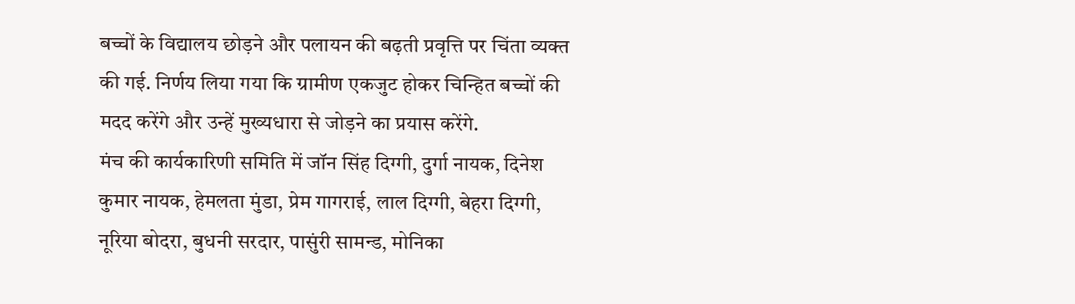बच्चों के विद्यालय छोड़ने और पलायन की बढ़ती प्रवृत्ति पर चिंता व्यक्त की गई. निर्णय लिया गया कि ग्रामीण एकजुट होकर चिन्हित बच्चों की मदद करेंगे और उन्हें मुख्यधारा से जोड़ने का प्रयास करेंगे.
मंच की कार्यकारिणी समिति में जॉन सिंह दिग्गी, दुर्गा नायक, दिनेश कुमार नायक, हेमलता मुंडा, प्रेम गागराई, लाल दिग्गी, बेहरा दिग्गी, नूरिया बोदरा, बुधनी सरदार, पासुंरी सामन्ड, मोनिका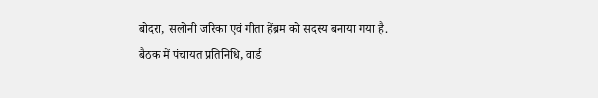बोदरा, सलोनी जरिका एवं गीता हेंब्रम को सदस्य बनाया गया है.
बैठक में पंचायत प्रतिनिधि, वार्ड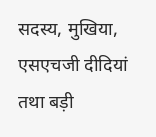सदस्य, मुखिया, एसएचजी दीदियां तथा बड़ी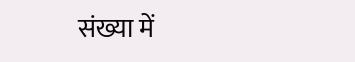संख्या में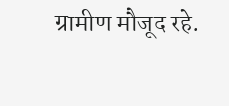ग्रामीण मौजूद रहे.